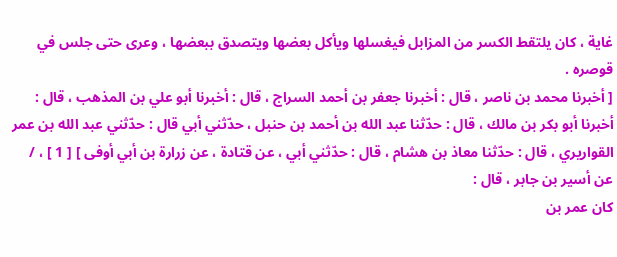غاية ، كان يلتقط الكسر من المزابل فيغسلها ويأكل بعضها ويتصدق ببعضها ، وعرى حتى جلس في قوصره .
[ أخبرنا محمد بن ناصر ، قال : أخبرنا جعفر بن أحمد السراج ، قال : أخبرنا أبو علي بن المذهب ، قال : أخبرنا أبو بكر بن مالك ، قال : حدّثنا عبد الله بن أحمد بن حنبل ، حدّثني أبي قال : حدّثني عبد الله بن عمر القواريري ، قال : حدّثنا معاذ بن هشام ، قال : حدّثني أبي ، عن قتادة ، عن زرارة بن أبي أوفى ] [ 1 ] ، / عن أسير بن جابر ، قال :
كان عمر بن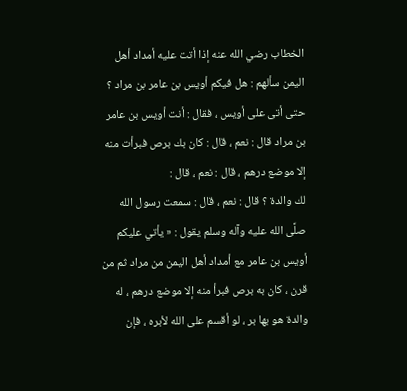الخطاب رضي الله عنه إذا أتت عليه أمداد أهل اليمن سألهم : هل فيكم أويس بن عامر بن مراد ؟ حتى أتى على أويس ، فقال : أنت أويس بن عامر بن مراد قال : نعم ، قال : كان بك برص فبرأت منه إلا موضع درهم ، قال : نعم ، قال :
لك والدة ؟ قال : نعم ، قال : سمعت رسول الله صلَّى الله عليه وآله وسلم يقول : « يأتي عليكم أويس بن عامر مع أمداد أهل اليمن من مراد ثم من قرن ، كان به برص فبرأ منه إلا موضع درهم ، له والدة هو بها بر ، لو أقسم على الله لأبره ، فإن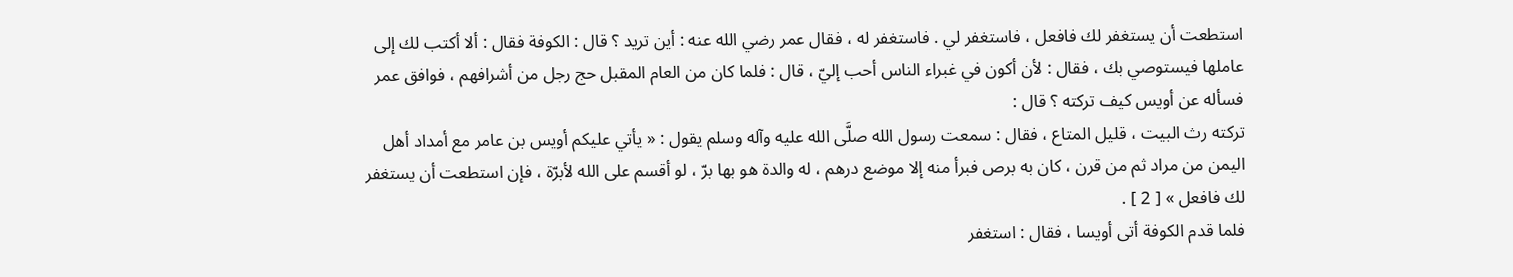استطعت أن يستغفر لك فافعل ، فاستغفر لي . فاستغفر له ، فقال عمر رضي الله عنه : أين تريد ؟ قال : الكوفة فقال : ألا أكتب لك إلى عاملها فيستوصي بك ، فقال : لأن أكون في غبراء الناس أحب إليّ ، قال : فلما كان من العام المقبل حج رجل من أشرافهم ، فوافق عمر فسأله عن أويس كيف تركته ؟ قال :
تركته رث البيت ، قليل المتاع ، فقال : سمعت رسول الله صلَّى الله عليه وآله وسلم يقول : « يأتي عليكم أويس بن عامر مع أمداد أهل اليمن من مراد ثم من قرن ، كان به برص فبرأ منه إلا موضع درهم ، له والدة هو بها برّ ، لو أقسم على الله لأبرّة ، فإن استطعت أن يستغفر لك فافعل » [ 2 ] .
فلما قدم الكوفة أتى أويسا ، فقال : استغفر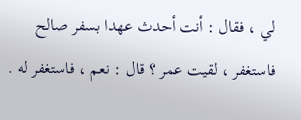لي ، فقال : أنت أحدث عهدا بسفر صالح فاستغفر ، لقيت عمر ؟ قال : نعم ، فاستغفر له .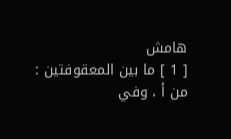هامش
[ 1 ] ما بين المعقوفتين : من أ ، وفي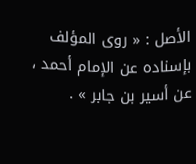الأصل : « روى المؤلف بإسناده عن الإمام أحمد ، عن أسير بن جابر » .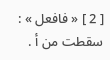[ 2 ] « فافعل » : سقطت من أ .